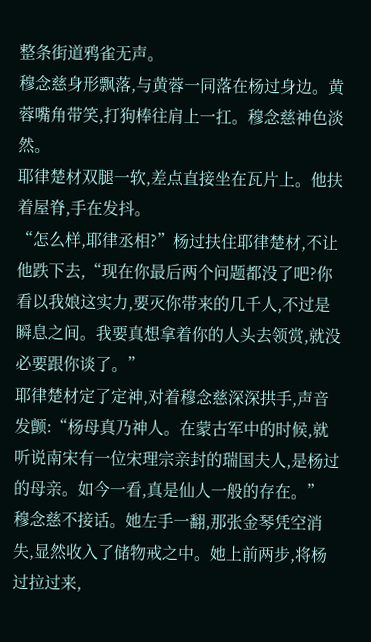整条街道鸦雀无声。
穆念慈身形飘落,与黄蓉一同落在杨过身边。黄蓉嘴角带笑,打狗棒往肩上一扛。穆念慈神色淡然。
耶律楚材双腿一软,差点直接坐在瓦片上。他扶着屋脊,手在发抖。
“怎么样,耶律丞相?”杨过扶住耶律楚材,不让他跌下去,“现在你最后两个问题都没了吧?你看以我娘这实力,要灭你带来的几千人,不过是瞬息之间。我要真想拿着你的人头去领赏,就没必要跟你谈了。”
耶律楚材定了定神,对着穆念慈深深拱手,声音发颤:“杨母真乃神人。在蒙古军中的时候,就听说南宋有一位宋理宗亲封的瑞国夫人,是杨过的母亲。如今一看,真是仙人一般的存在。”
穆念慈不接话。她左手一翻,那张金琴凭空消失,显然收入了储物戒之中。她上前两步,将杨过拉过来,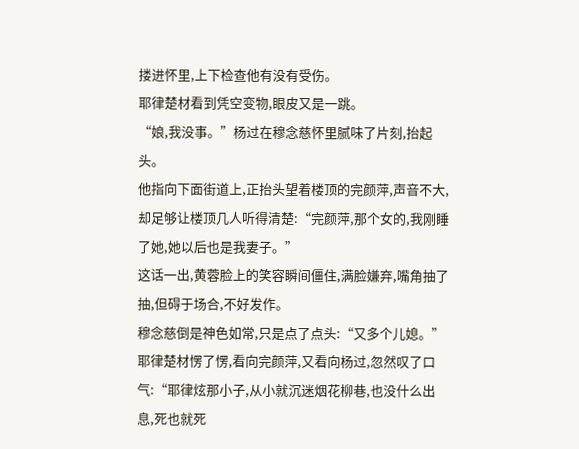搂进怀里,上下检查他有没有受伤。
耶律楚材看到凭空变物,眼皮又是一跳。
“娘,我没事。”杨过在穆念慈怀里腻味了片刻,抬起头。
他指向下面街道上,正抬头望着楼顶的完颜萍,声音不大,却足够让楼顶几人听得清楚:“完颜萍,那个女的,我刚睡了她,她以后也是我妻子。”
这话一出,黄蓉脸上的笑容瞬间僵住,满脸嫌弃,嘴角抽了抽,但碍于场合,不好发作。
穆念慈倒是神色如常,只是点了点头:“又多个儿媳。”
耶律楚材愣了愣,看向完颜萍,又看向杨过,忽然叹了口气:“耶律炫那小子,从小就沉迷烟花柳巷,也没什么出息,死也就死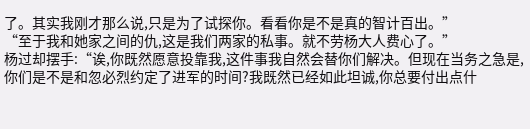了。其实我刚才那么说,只是为了试探你。看看你是不是真的智计百出。”
“至于我和她家之间的仇,这是我们两家的私事。就不劳杨大人费心了。”
杨过却摆手:“诶,你既然愿意投靠我,这件事我自然会替你们解决。但现在当务之急是,你们是不是和忽必烈约定了进军的时间?我既然已经如此坦诚,你总要付出点什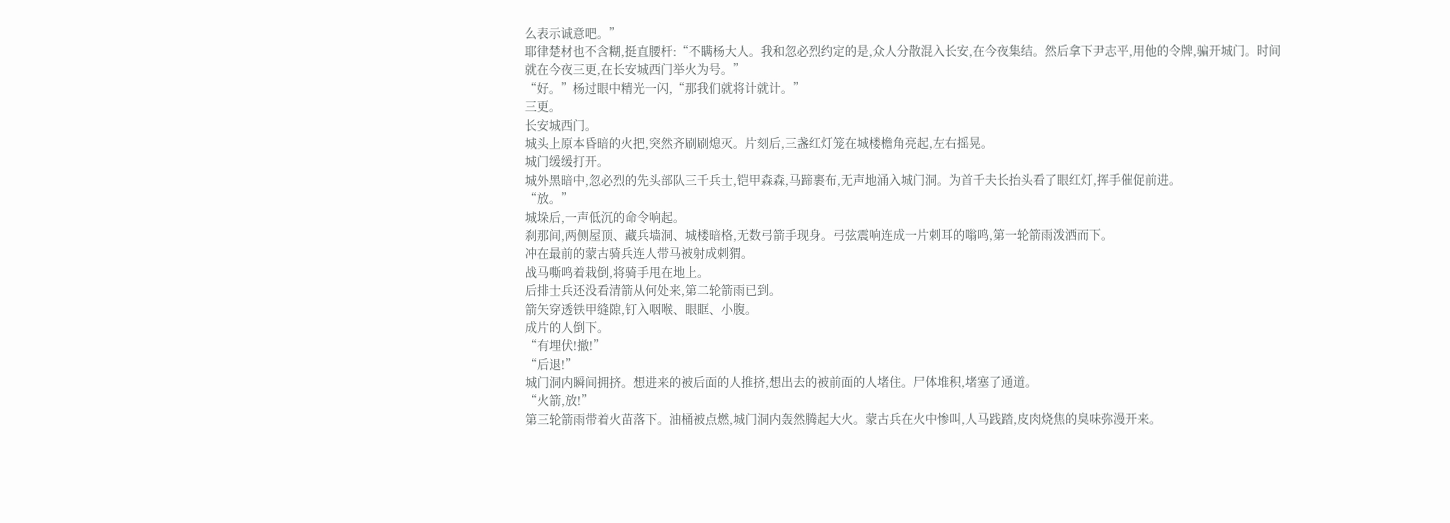么表示诚意吧。”
耶律楚材也不含糊,挺直腰杆:“不瞒杨大人。我和忽必烈约定的是,众人分散混入长安,在今夜集结。然后拿下尹志平,用他的令牌,骗开城门。时间就在今夜三更,在长安城西门举火为号。”
“好。”杨过眼中精光一闪,“那我们就将计就计。”
三更。
长安城西门。
城头上原本昏暗的火把,突然齐刷刷熄灭。片刻后,三盏红灯笼在城楼檐角亮起,左右摇晃。
城门缓缓打开。
城外黑暗中,忽必烈的先头部队三千兵士,铠甲森森,马蹄裹布,无声地涌入城门洞。为首千夫长抬头看了眼红灯,挥手催促前进。
“放。”
城垛后,一声低沉的命令响起。
刹那间,两侧屋顶、藏兵墙洞、城楼暗格,无数弓箭手现身。弓弦震响连成一片刺耳的嗡鸣,第一轮箭雨泼洒而下。
冲在最前的蒙古骑兵连人带马被射成刺猬。
战马嘶鸣着栽倒,将骑手甩在地上。
后排士兵还没看清箭从何处来,第二轮箭雨已到。
箭矢穿透铁甲缝隙,钉入咽喉、眼眶、小腹。
成片的人倒下。
“有埋伏!撤!”
“后退!”
城门洞内瞬间拥挤。想进来的被后面的人推挤,想出去的被前面的人堵住。尸体堆积,堵塞了通道。
“火箭,放!”
第三轮箭雨带着火苗落下。油桶被点燃,城门洞内轰然腾起大火。蒙古兵在火中惨叫,人马践踏,皮肉烧焦的臭味弥漫开来。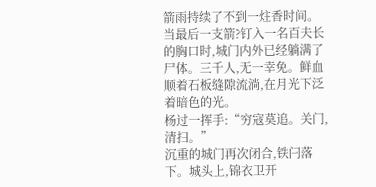箭雨持续了不到一炷香时间。
当最后一支箭?钉入一名百夫长的胸口时,城门内外已经躺满了尸体。三千人,无一幸免。鲜血顺着石板缝隙流淌,在月光下泛着暗色的光。
杨过一挥手:“穷寇莫追。关门,清扫。”
沉重的城门再次闭合,铁闩落下。城头上,锦衣卫开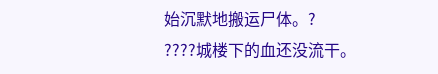始沉默地搬运尸体。?
????城楼下的血还没流干。